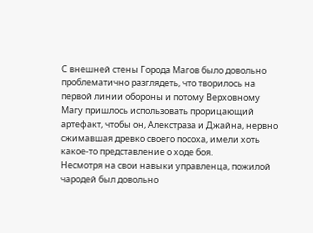С внешней стены Города Магов было довольно проблематично разглядеть, что творилось на первой линии обороны и потому Верховному Магу пришлось использовать прорицающий артефакт, чтобы он, Алекстраза и Джайна, нервно сжимавшая древко своего посоха, имели хоть какое-то представление о ходе боя.
Несмотря на свои навыки управленца, пожилой чародей был довольно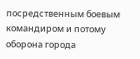посредственным боевым командиром и потому оборона города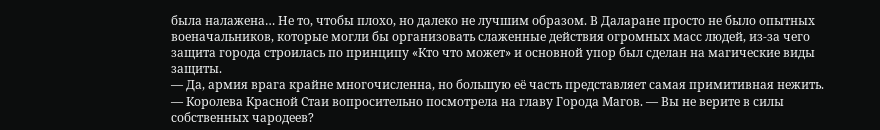была налажена… Не то, чтобы плохо, но далеко не лучшим образом. В Даларане просто не было опытных военачальников, которые могли бы организовать слаженные действия огромных масс людей, из-за чего защита города строилась по принципу «Кто что может» и основной упор был сделан на магические виды защиты.
— Да, армия врага крайне многочисленна, но большую её часть представляет самая примитивная нежить. — Королева Красной Стаи вопросительно посмотрела на главу Города Магов. — Вы не верите в силы собственных чародеев?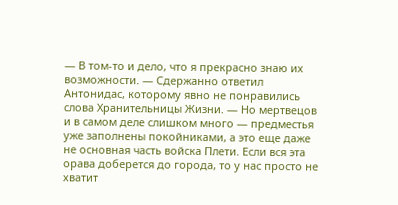— В том-то и дело, что я прекрасно знаю их возможности. — Сдержанно ответил Антонидас, которому явно не понравились слова Хранительницы Жизни. — Но мертвецов и в самом деле слишком много — предместья уже заполнены покойниками, а это еще даже не основная часть войска Плети. Если вся эта орава доберется до города, то у нас просто не хватит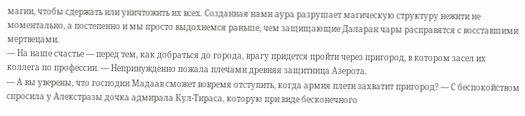магии, чтобы сдержать или уничтожить их всех. Созданная нами аура разрушает магическую структуру нежити не моментально, а постепенно и мы просто выдохнемся раньше, чем защищающие Даларан чары расправятся с восставшими мертвецами.
— На наше счастье — перед тем, как добраться до города, врагу придется пройти через пригород, в котором засел их коллега по профессии. — Непринужденно пожала плечами древняя защитница Азерота.
— А вы уверены, что господин Мадаав сможет вовремя отступить, когда армия плети захватит пригород? — С беспокойством спросила у Алекстразы дочка адмирала Кул-Тираса, которую при виде бесконечного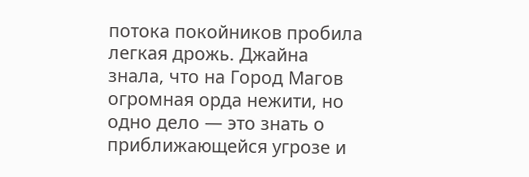потока покойников пробила легкая дрожь. Джайна знала, что на Город Магов огромная орда нежити, но одно дело — это знать о приближающейся угрозе и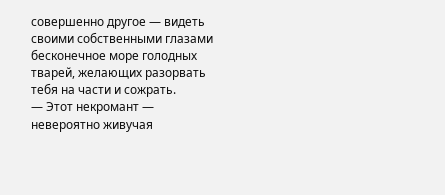совершенно другое — видеть своими собственными глазами бесконечное море голодных тварей, желающих разорвать тебя на части и сожрать.
— Этот некромант — невероятно живучая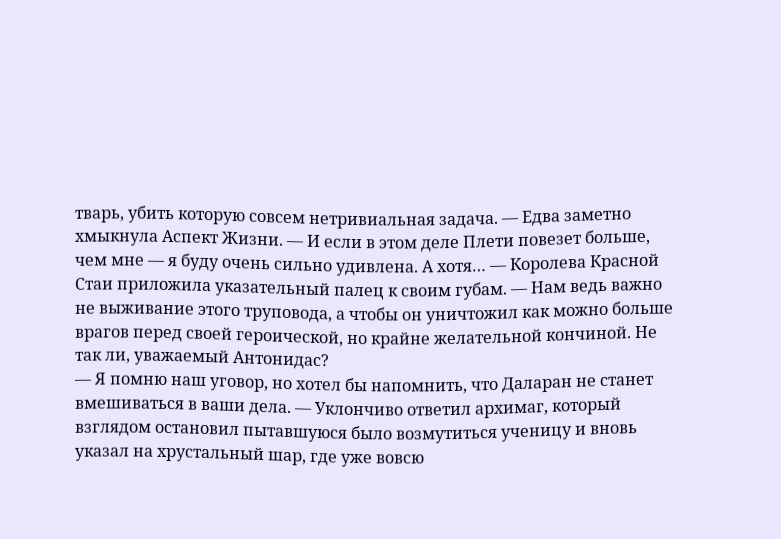тварь, убить которую совсем нетривиальная задача. — Едва заметно хмыкнула Аспект Жизни. — И если в этом деле Плети повезет больше, чем мне — я буду очень сильно удивлена. А хотя… — Королева Красной Стаи приложила указательный палец к своим губам. — Нам ведь важно не выживание этого труповода, а чтобы он уничтожил как можно больше врагов перед своей героической, но крайне желательной кончиной. Не так ли, уважаемый Антонидас?
— Я помню наш уговор, но хотел бы напомнить, что Даларан не станет вмешиваться в ваши дела. — Уклончиво ответил архимаг, который взглядом остановил пытавшуюся было возмутиться ученицу и вновь указал на хрустальный шар, где уже вовсю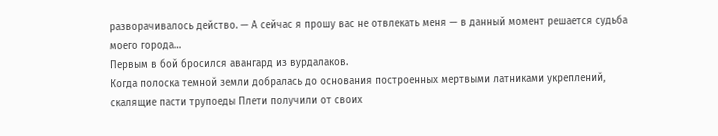разворачивалось действо. — А сейчас я прошу вас не отвлекать меня — в данный момент решается судьба моего города…
Первым в бой бросился авангард из вурдалаков.
Когда полоска темной земли добралась до основания построенных мертвыми латниками укреплений, скалящие пасти трупоеды Плети получили от своих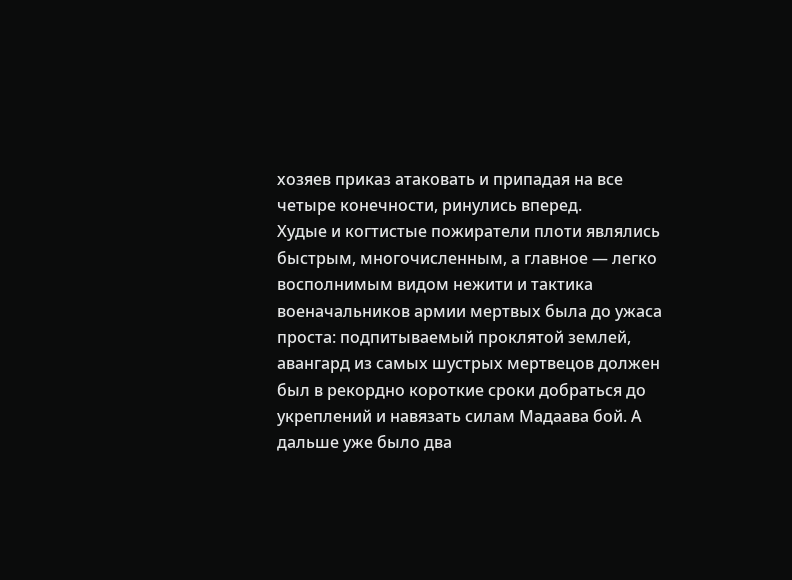хозяев приказ атаковать и припадая на все четыре конечности, ринулись вперед.
Худые и когтистые пожиратели плоти являлись быстрым, многочисленным, а главное — легко восполнимым видом нежити и тактика военачальников армии мертвых была до ужаса проста: подпитываемый проклятой землей, авангард из самых шустрых мертвецов должен был в рекордно короткие сроки добраться до укреплений и навязать силам Мадаава бой. А дальше уже было два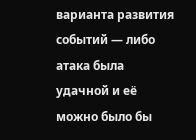варианта развития событий — либо атака была удачной и её можно было бы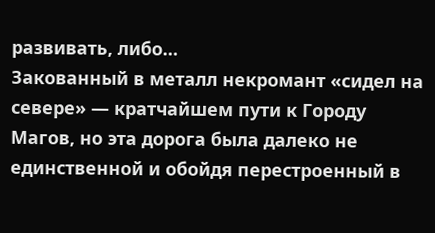развивать, либо…
Закованный в металл некромант «сидел на севере» — кратчайшем пути к Городу Магов, но эта дорога была далеко не единственной и обойдя перестроенный в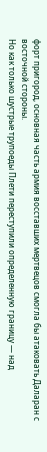форт пригород, основная часть армия восставших мертвецов смогла бы атаковать Даларан с восточной стороны.
Но как только шустрые трупоеды Плети переступили определенную границу — над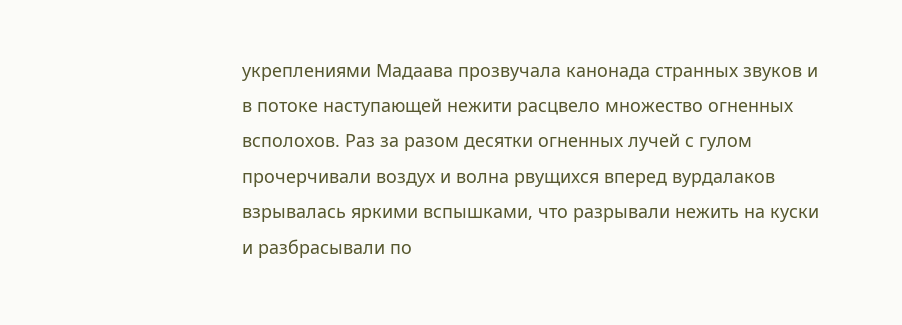укреплениями Мадаава прозвучала канонада странных звуков и в потоке наступающей нежити расцвело множество огненных всполохов. Раз за разом десятки огненных лучей с гулом прочерчивали воздух и волна рвущихся вперед вурдалаков взрывалась яркими вспышками, что разрывали нежить на куски и разбрасывали по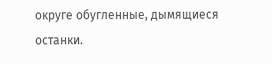округе обугленные, дымящиеся останки.